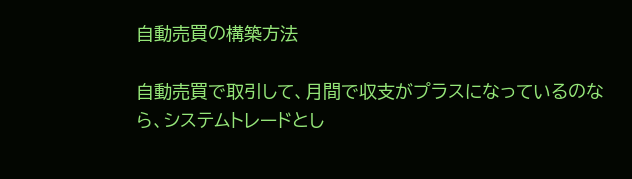自動売買の構築方法

自動売買で取引して、月間で収支がプラスになっているのなら、システムトレードとし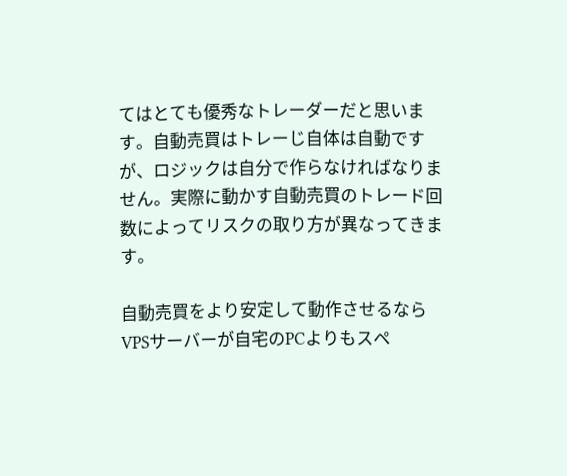てはとても優秀なトレーダーだと思います。自動売買はトレーじ自体は自動ですが、ロジックは自分で作らなければなりません。実際に動かす自動売買のトレード回数によってリスクの取り方が異なってきます。

自動売買をより安定して動作させるならVPSサーバーが自宅のPCよりもスペ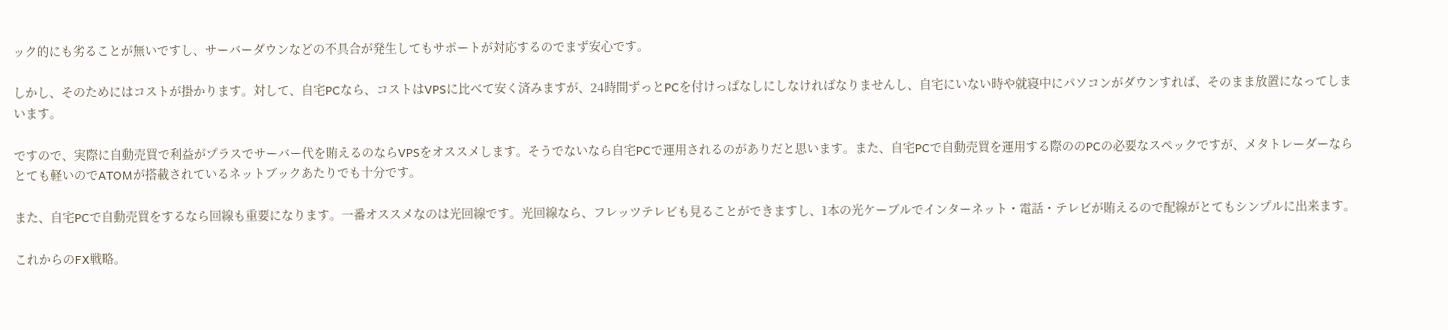ック的にも劣ることが無いですし、サーバーダウンなどの不具合が発生してもサポートが対応するのでまず安心です。

しかし、そのためにはコストが掛かります。対して、自宅PCなら、コストはVPSに比べて安く済みますが、24時間ずっとPCを付けっぱなしにしなければなりませんし、自宅にいない時や就寝中にパソコンがダウンすれば、そのまま放置になってしまいます。

ですので、実際に自動売買で利益がプラスでサーバー代を賄えるのならVPSをオススメします。そうでないなら自宅PCで運用されるのがありだと思います。また、自宅PCで自動売買を運用する際ののPCの必要なスペックですが、メタトレーダーならとても軽いのでATOMが搭載されているネットブックあたりでも十分です。

また、自宅PCで自動売買をするなら回線も重要になります。一番オススメなのは光回線です。光回線なら、フレッツテレビも見ることができますし、1本の光ケーブルでインターネット・電話・テレビが賄えるので配線がとてもシンプルに出来ます。

これからのFX戦略。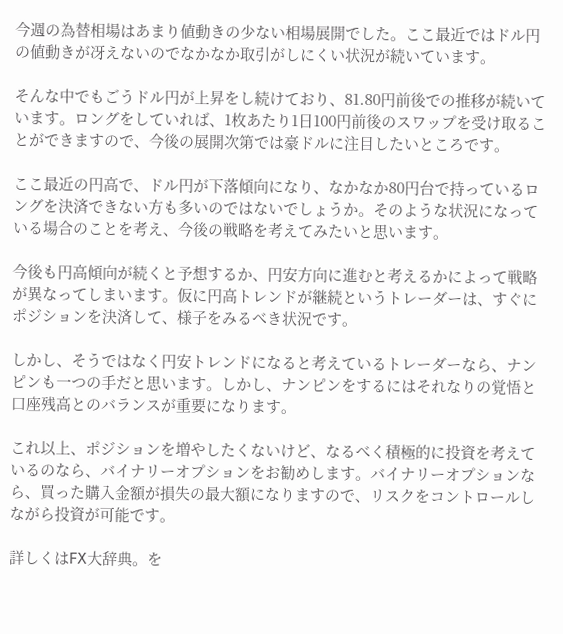今週の為替相場はあまり値動きの少ない相場展開でした。ここ最近ではドル円の値動きが冴えないのでなかなか取引がしにくい状況が続いています。

そんな中でもごうドル円が上昇をし続けており、81.80円前後での推移が続いています。ロングをしていれば、1枚あたり1日100円前後のスワップを受け取ることができますので、今後の展開次第では豪ドルに注目したいところです。

ここ最近の円高で、ドル円が下落傾向になり、なかなか80円台で持っているロングを決済できない方も多いのではないでしょうか。そのような状況になっている場合のことを考え、今後の戦略を考えてみたいと思います。

今後も円高傾向が続くと予想するか、円安方向に進むと考えるかによって戦略が異なってしまいます。仮に円高トレンドが継続というトレーダーは、すぐにポジションを決済して、様子をみるべき状況です。

しかし、そうではなく円安トレンドになると考えているトレーダーなら、ナンピンも一つの手だと思います。しかし、ナンピンをするにはそれなりの覚悟と口座残高とのバランスが重要になります。

これ以上、ポジションを増やしたくないけど、なるべく積極的に投資を考えているのなら、バイナリーオプションをお勧めします。バイナリーオプションなら、買った購入金額が損失の最大額になりますので、リスクをコントロールしながら投資が可能です。

詳しくはFX大辞典。を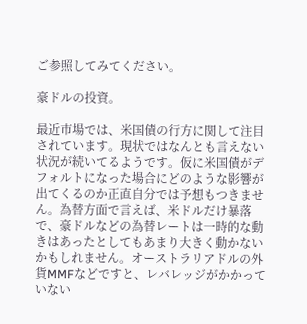ご参照してみてください。

豪ドルの投資。

最近市場では、米国債の行方に関して注目されています。現状ではなんとも言えない状況が続いてるようです。仮に米国債がデフォルトになった場合にどのような影響が出てくるのか正直自分では予想もつきません。為替方面で言えば、米ドルだけ暴落で、豪ドルなどの為替レートは一時的な動きはあったとしてもあまり大きく動かないかもしれません。オーストラリアドルの外貨MMFなどですと、レバレッジがかかっていない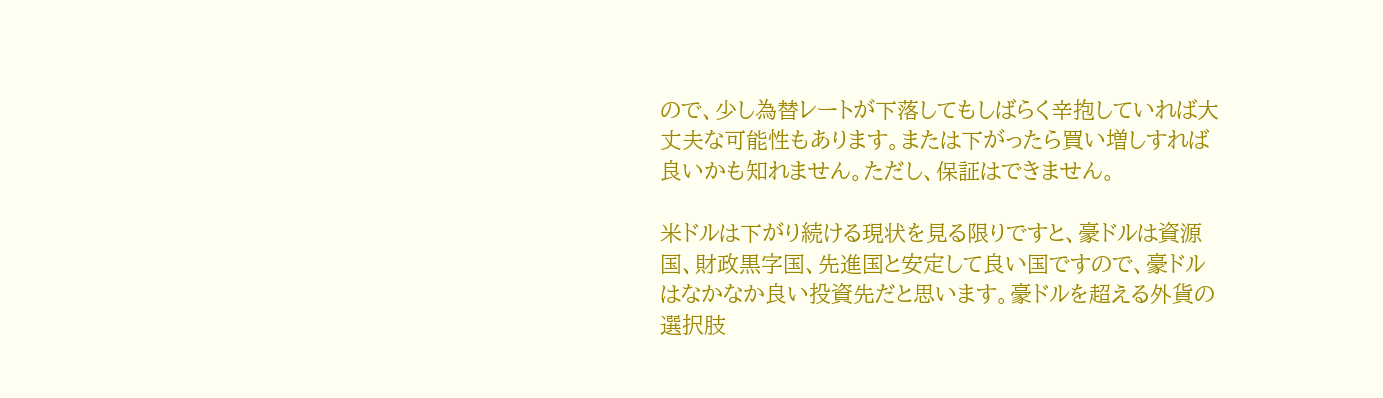ので、少し為替レートが下落してもしばらく辛抱していれば大丈夫な可能性もあります。または下がったら買い増しすれば良いかも知れません。ただし、保証はできません。

米ドルは下がり続ける現状を見る限りですと、豪ドルは資源国、財政黒字国、先進国と安定して良い国ですので、豪ドルはなかなか良い投資先だと思います。豪ドルを超える外貨の選択肢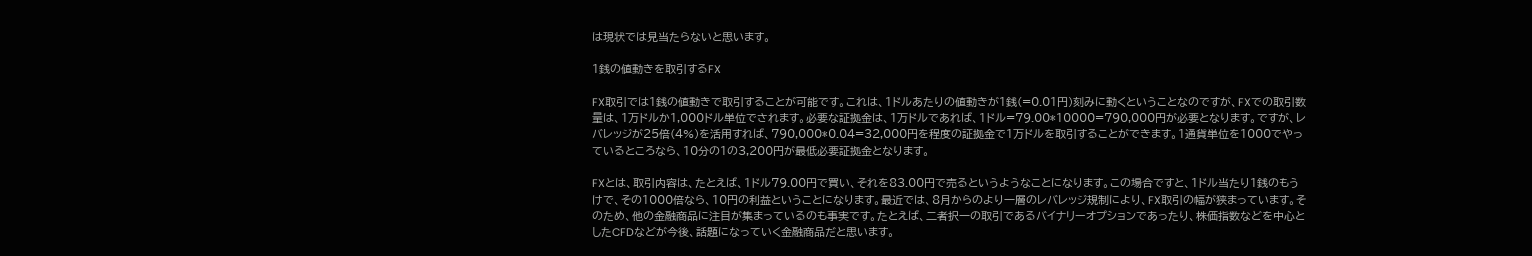は現状では見当たらないと思います。

1銭の値動きを取引するFX

FX取引では1銭の値動きで取引することが可能です。これは、1ドルあたりの値動きが1銭(=0.01円)刻みに動くということなのですが、FXでの取引数量は、1万ドルか1,000ドル単位でされます。必要な証拠金は、1万ドルであれば、1ドル=79.00*10000=790,000円が必要となります。ですが、レバレッジが25倍(4%)を活用すれば、790,000*0.04=32,000円を程度の証拠金で1万ドルを取引することができます。1通貨単位を1000でやっているところなら、10分の1の3,200円が最低必要証拠金となります。

FXとは、取引内容は、たとえば、1ドル79.00円で買い、それを83.00円で売るというようなことになります。この場合ですと、1ドル当たり1銭のもうけで、その1000倍なら、10円の利益ということになります。最近では、8月からのより一層のレバレッジ規制により、FX取引の幅が狭まっています。そのため、他の金融商品に注目が集まっているのも事実です。たとえば、二者択一の取引であるバイナリーオプションであったり、株価指数などを中心としたCFDなどが今後、話題になっていく金融商品だと思います。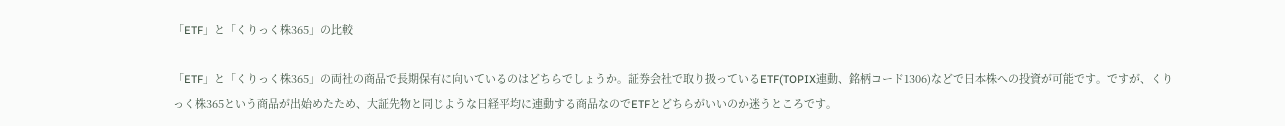「ETF」と「くりっく株365」の比較

「ETF」と「くりっく株365」の両社の商品で長期保有に向いているのはどちらでしょうか。証券会社で取り扱っているETF(TOPIX連動、銘柄コード1306)などで日本株への投資が可能です。ですが、くりっく株365という商品が出始めたため、大証先物と同じような日経平均に連動する商品なのでETFとどちらがいいのか迷うところです。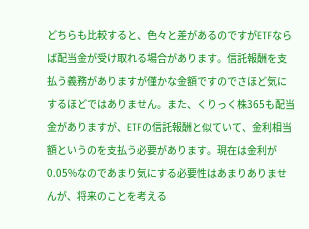どちらも比較すると、色々と差があるのですがETFならば配当金が受け取れる場合があります。信託報酬を支払う義務がありますが僅かな金額ですのでさほど気にするほどではありません。また、くりっく株365も配当金がありますが、ETFの信託報酬と似ていて、金利相当額というのを支払う必要があります。現在は金利が0.05%なのであまり気にする必要性はあまりありませんが、将来のことを考える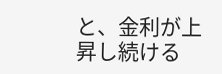と、金利が上昇し続ける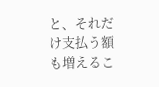と、それだけ支払う額も増えるこ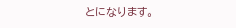とになります。